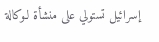إسرائيل تستولي على منشأة لـوكالة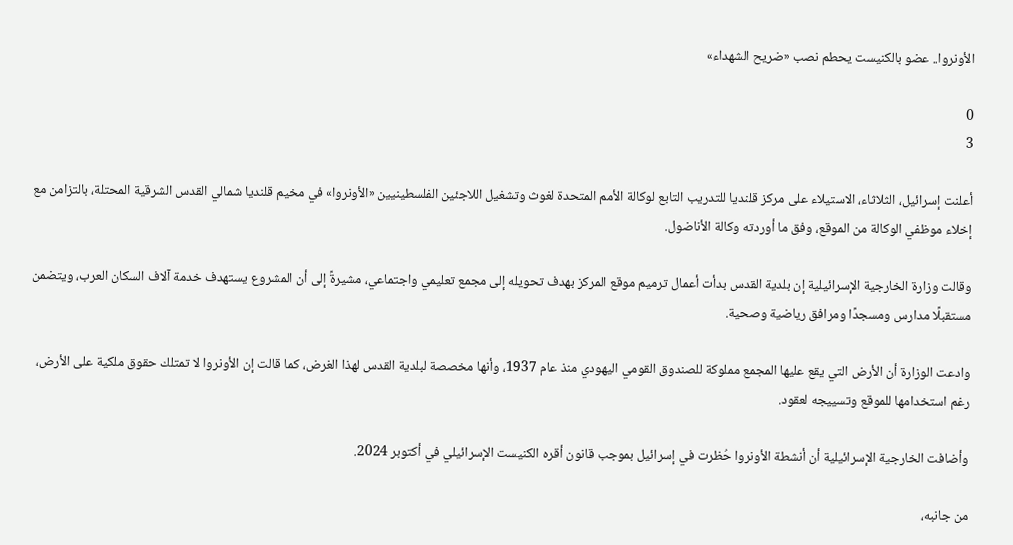الأونروا.. عضو بالكنيست يحطم نصب «ضريح الشهداء»

0
3

أعلنت إسرائيل، الثلاثاء، الاستيلاء على مركز قلنديا للتدريب التابع لوكالة الأمم المتحدة لغوث وتشغيل اللاجئين الفلسطينيين «الأونروا» في مخيم قلنديا شمالي القدس الشرقية المحتلة، بالتزامن مع إخلاء موظفي الوكالة من الموقع، وفق ما أوردته وكالة الأناضول.

وقالت وزارة الخارجية الإسرائيلية إن بلدية القدس بدأت أعمال ترميم موقع المركز بهدف تحويله إلى مجمع تعليمي واجتماعي، مشيرةً إلى أن المشروع يستهدف خدمة آلاف السكان العرب، ويتضمن مستقبلًا مدارس ومسجدًا ومرافق رياضية وصحية.

وادعت الوزارة أن الأرض التي يقع عليها المجمع مملوكة للصندوق القومي اليهودي منذ عام 1937، وأنها مخصصة لبلدية القدس لهذا الغرض، كما قالت إن الأونروا لا تمتلك حقوق ملكية على الأرض، رغم استخدامها للموقع وتسييجه لعقود.

وأضافت الخارجية الإسرائيلية أن أنشطة الأونروا حُظرت في إسرائيل بموجب قانون أقره الكنيست الإسرائيلي في أكتوبر 2024.

من جانبه،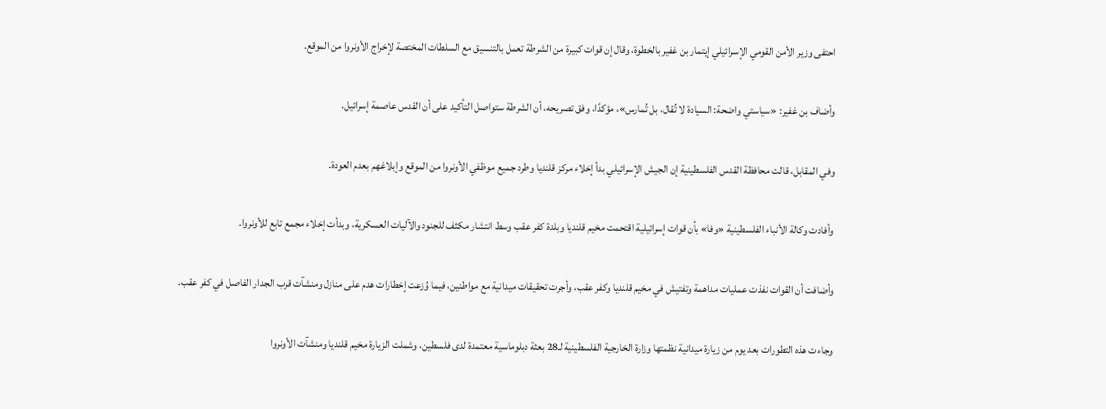احتفى وزير الأمن القومي الإسرائيلي إيتمار بن غفير بالخطوة، وقال إن قوات كبيرة من الشرطة تعمل بالتنسيق مع السلطات المختصة لإخراج الأونروا من الموقع.

وأضاف بن غفير: «سياستي واضحة: السيادة لا تُقال، بل تُمارس»، مؤكدًا، وفق تصريحه، أن الشرطة ستواصل التأكيد على أن القدس عاصمة إسرائيل.

وفي المقابل، قالت محافظة القدس الفلسطينية إن الجيش الإسرائيلي بدأ إخلاء مركز قلنديا وطرد جميع موظفي الأونروا من الموقع وإبلاغهم بعدم العودة.

وأفادت وكالة الأنباء الفلسطينية «وفا» بأن قوات إسرائيلية اقتحمت مخيم قلنديا وبلدة كفر عقب وسط انتشار مكثف للجنود والآليات العسكرية، وبدأت إخلاء مجمع تابع للأونروا.

وأضافت أن القوات نفذت عمليات مداهمة وتفتيش في مخيم قلنديا وكفر عقب، وأجرت تحقيقات ميدانية مع مواطنين، فيما وُزعت إخطارات هدم على منازل ومنشآت قرب الجدار الفاصل في كفر عقب.

وجاءت هذه التطورات بعد يوم من زيارة ميدانية نظمتها وزارة الخارجية الفلسطينية لـ28 بعثة دبلوماسية معتمدة لدى فلسطين، وشملت الزيارة مخيم قلنديا ومنشآت الأونروا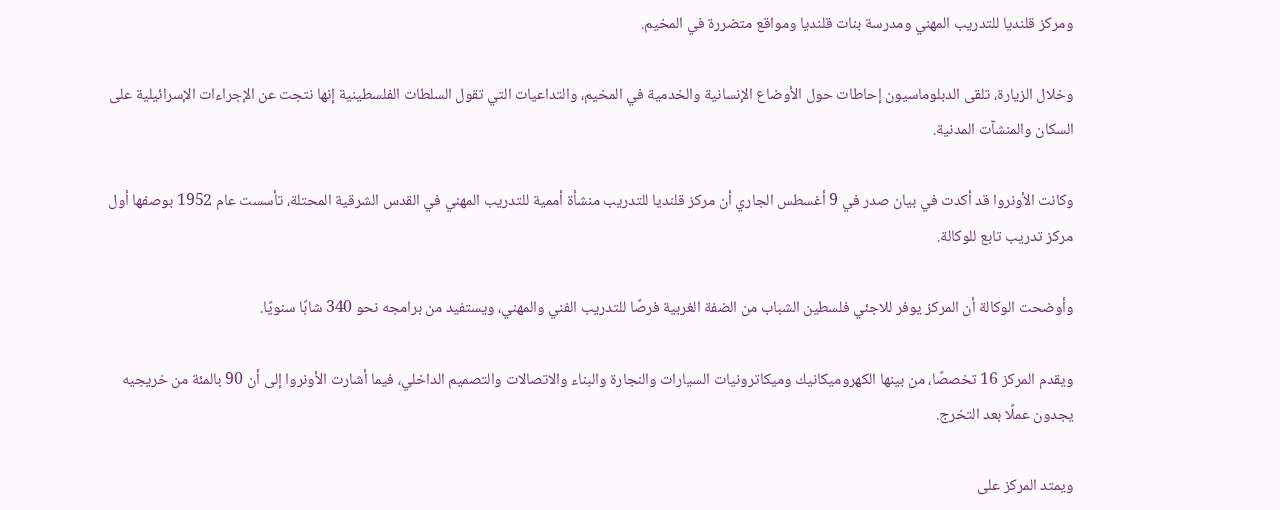ومركز قلنديا للتدريب المهني ومدرسة بنات قلنديا ومواقع متضررة في المخيم.

وخلال الزيارة، تلقى الدبلوماسيون إحاطات حول الأوضاع الإنسانية والخدمية في المخيم، والتداعيات التي تقول السلطات الفلسطينية إنها نتجت عن الإجراءات الإسرائيلية على السكان والمنشآت المدنية.

وكانت الأونروا قد أكدت في بيان صدر في 9 أغسطس الجاري أن مركز قلنديا للتدريب منشأة أممية للتدريب المهني في القدس الشرقية المحتلة، تأسست عام 1952 بوصفها أول مركز تدريب تابع للوكالة.

وأوضحت الوكالة أن المركز يوفر للاجئي فلسطين الشباب من الضفة الغربية فرصًا للتدريب الفني والمهني، ويستفيد من برامجه نحو 340 شابًا سنويًا.

ويقدم المركز 16 تخصصًا، من بينها الكهروميكانيك وميكاترونيات السيارات والنجارة والبناء والاتصالات والتصميم الداخلي، فيما أشارت الأونروا إلى أن 90 بالمئة من خريجيه يجدون عملًا بعد التخرج.

ويمتد المركز على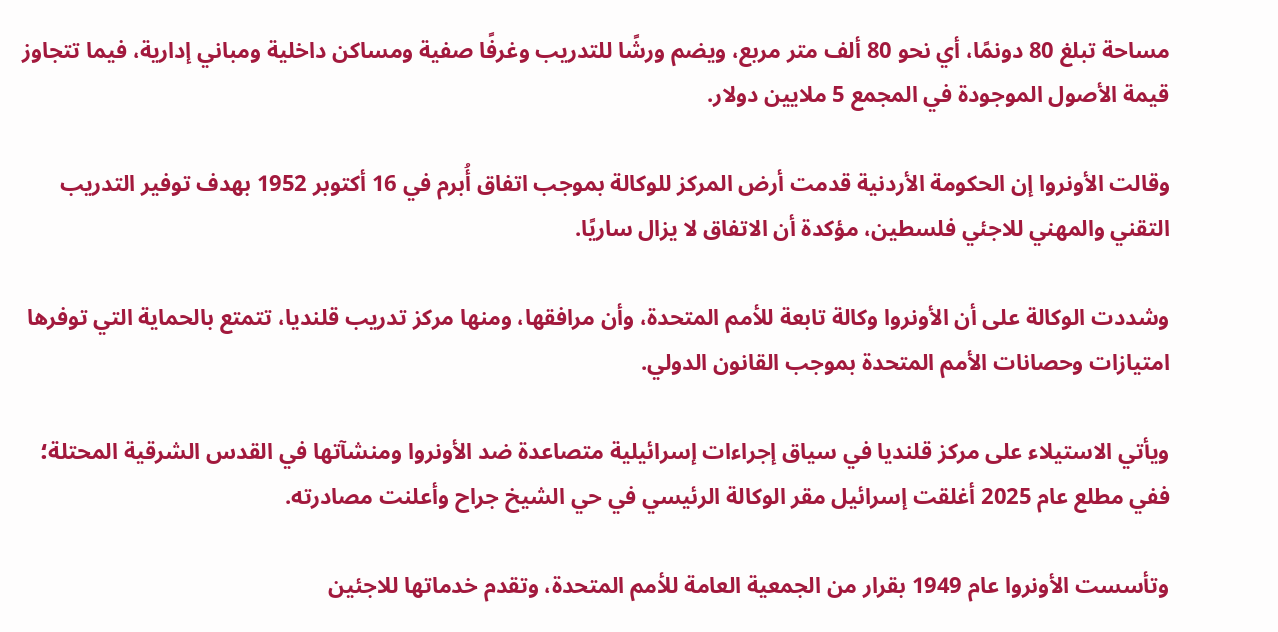مساحة تبلغ 80 دونمًا، أي نحو 80 ألف متر مربع، ويضم ورشًا للتدريب وغرفًا صفية ومساكن داخلية ومباني إدارية، فيما تتجاوز قيمة الأصول الموجودة في المجمع 5 ملايين دولار.

وقالت الأونروا إن الحكومة الأردنية قدمت أرض المركز للوكالة بموجب اتفاق أُبرم في 16 أكتوبر 1952 بهدف توفير التدريب التقني والمهني للاجئي فلسطين، مؤكدة أن الاتفاق لا يزال ساريًا.

وشددت الوكالة على أن الأونروا وكالة تابعة للأمم المتحدة، وأن مرافقها، ومنها مركز تدريب قلنديا، تتمتع بالحماية التي توفرها امتيازات وحصانات الأمم المتحدة بموجب القانون الدولي.

ويأتي الاستيلاء على مركز قلنديا في سياق إجراءات إسرائيلية متصاعدة ضد الأونروا ومنشآتها في القدس الشرقية المحتلة؛ ففي مطلع عام 2025 أغلقت إسرائيل مقر الوكالة الرئيسي في حي الشيخ جراح وأعلنت مصادرته.

وتأسست الأونروا عام 1949 بقرار من الجمعية العامة للأمم المتحدة، وتقدم خدماتها للاجئين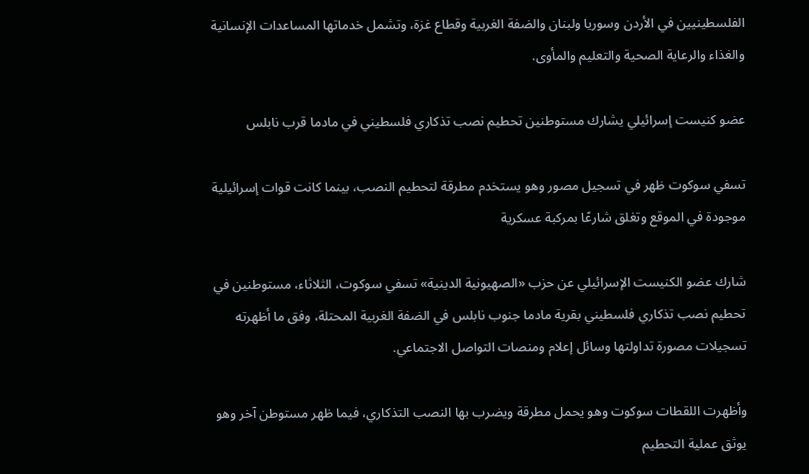الفلسطينيين في الأردن وسوريا ولبنان والضفة الغربية وقطاع غزة، وتشمل خدماتها المساعدات الإنسانية والغذاء والرعاية الصحية والتعليم والمأوى.

عضو كنيست إسرائيلي يشارك مستوطنين تحطيم نصب تذكاري فلسطيني في مادما قرب نابلس

تسفي سوكوت ظهر في تسجيل مصور وهو يستخدم مطرقة لتحطيم النصب، بينما كانت قوات إسرائيلية موجودة في الموقع وتغلق شارعًا بمركبة عسكرية

شارك عضو الكنيست الإسرائيلي عن حزب «الصهيونية الدينية» تسفي سوكوت، الثلاثاء، مستوطنين في تحطيم نصب تذكاري فلسطيني بقرية مادما جنوب نابلس في الضفة الغربية المحتلة، وفق ما أظهرته تسجيلات مصورة تداولتها وسائل إعلام ومنصات التواصل الاجتماعي.

وأظهرت اللقطات سوكوت وهو يحمل مطرقة ويضرب بها النصب التذكاري، فيما ظهر مستوطن آخر وهو يوثق عملية التحطيم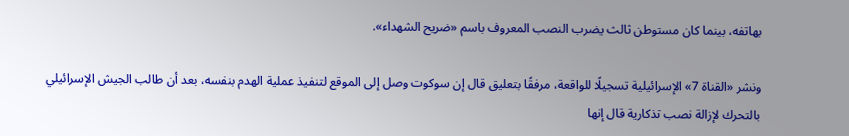بهاتفه، بينما كان مستوطن ثالث يضرب النصب المعروف باسم «ضريح الشهداء».

ونشر «القناة 7» الإسرائيلية تسجيلًا للواقعة، مرفقًا بتعليق قال إن سوكوت وصل إلى الموقع لتنفيذ عملية الهدم بنفسه، بعد أن طالب الجيش الإسرائيلي بالتحرك لإزالة نصب تذكارية قال إنها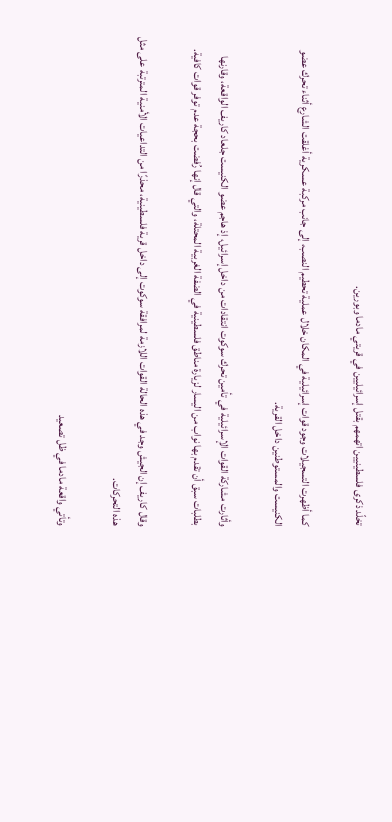تخلّد ذكرى فلسطينيين اتهمهم بقتل إسرائيليين في قريتي مادما وبورين.

كما أظهرت التسجيلات وجود قوات إسرائيلية في المكان خلال عملية تحطيم النصب، إلى جانب مركبة عسكرية أغلقت الشارع أثناء تحرك عضو الكنيست والمستوطنين داخل القرية.

وأثارت مشاركة القوات الإسرائيلية في تأمين تحرك سوكوت انتقادات من داخل إسرائيل، إذ هاجم عضو الكنيست جلعاد كاريف الواقعة، وقارنها بطلبات سبق أن تقدم بها نواب من اليسار لزيارة مناطق فلسطينية في الضفة الغربية المحتلة، والتي قال إنها رُفضت بحجة عدم توفر قوات كافية.

وقال كاريف إن الجيش وجد في هذه الحالة القوات اللازمة لمرافقة سوكوت إلى داخل قرية فلسطينية، محذرًا من التداعيات الأمنية المترتبة على مثل هذه التحركات.

وتأتي واقعة مادما في ظل تصعيد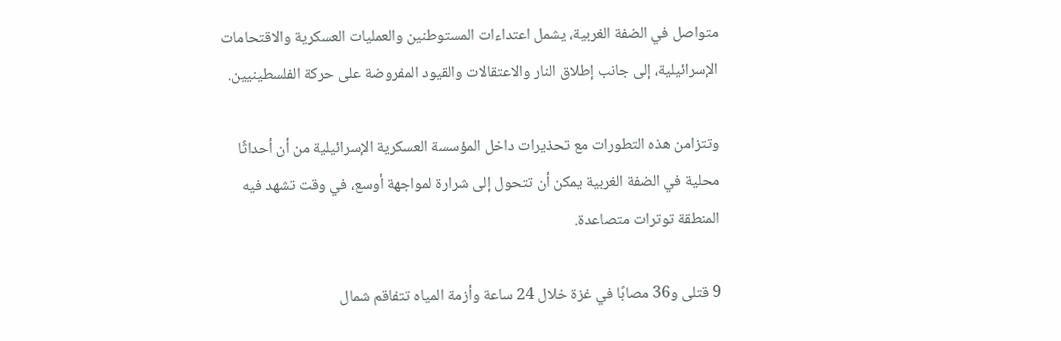متواصل في الضفة الغربية، يشمل اعتداءات المستوطنين والعمليات العسكرية والاقتحامات الإسرائيلية، إلى جانب إطلاق النار والاعتقالات والقيود المفروضة على حركة الفلسطينيين.

وتتزامن هذه التطورات مع تحذيرات داخل المؤسسة العسكرية الإسرائيلية من أن أحداثًا محلية في الضفة الغربية يمكن أن تتحول إلى شرارة لمواجهة أوسع، في وقت تشهد فيه المنطقة توترات متصاعدة.

9 قتلى و36 مصابًا في غزة خلال 24 ساعة وأزمة المياه تتفاقم شمال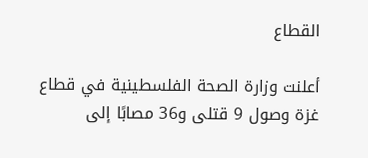القطاع

أعلنت وزارة الصحة الفلسطينية في قطاع غزة وصول 9 قتلى و36 مصابًا إلى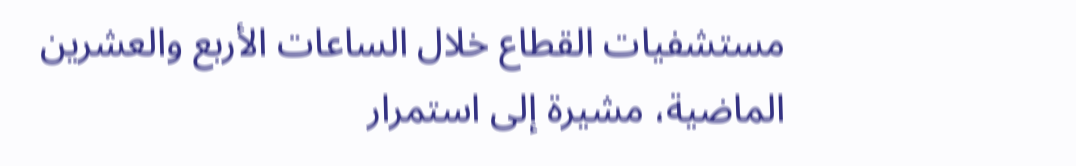مستشفيات القطاع خلال الساعات الأربع والعشرين الماضية، مشيرة إلى استمرار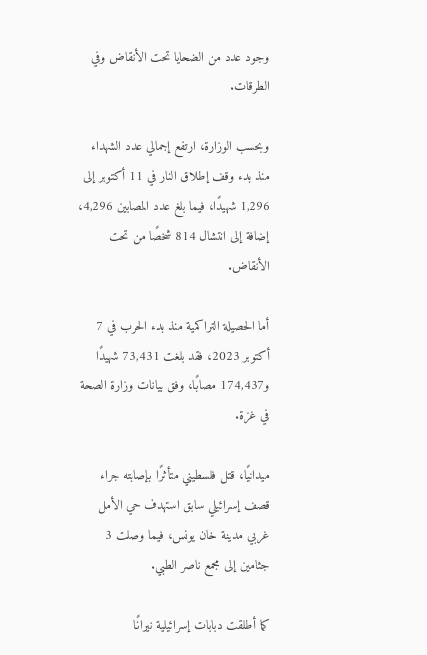وجود عدد من الضحايا تحت الأنقاض وفي الطرقات.

وبحسب الوزارة، ارتفع إجمالي عدد الشهداء منذ بدء وقف إطلاق النار في 11 أكتوبر إلى 1,296 شهيدًا، فيما بلغ عدد المصابين 4,296، إضافة إلى انتشال 814 شخصًا من تحت الأنقاض.

أما الحصيلة التراكمية منذ بدء الحرب في 7 أكتوبر 2023، فقد بلغت 73,431 شهيدًا و174,437 مصابًا، وفق بيانات وزارة الصحة في غزة.

ميدانيًا، قتل فلسطيني متأثرًا بإصابته جراء قصف إسرائيلي سابق استهدف حي الأمل غربي مدينة خان يونس، فيما وصلت 3 جثامين إلى مجمع ناصر الطبي.

كما أطلقت دبابات إسرائيلية نيرانًا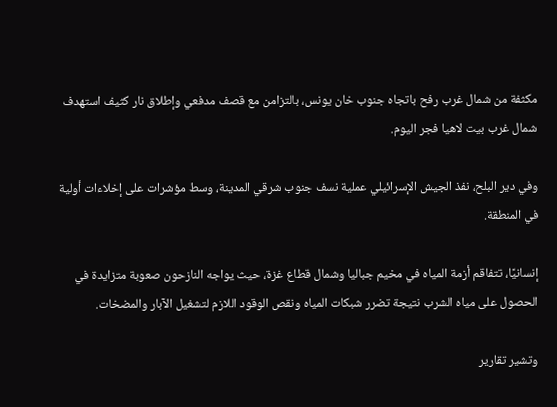مكثفة من شمال غرب رفح باتجاه جنوب خان يونس، بالتزامن مع قصف مدفعي وإطلاق نار كثيف استهدف شمال غرب بيت لاهيا فجر اليوم.

وفي دير البلح، نفذ الجيش الإسرائيلي عملية نسف جنوب شرقي المدينة، وسط مؤشرات على إخلاءات أولية في المنطقة.

إنسانيًا، تتفاقم أزمة المياه في مخيم جباليا وشمال قطاع غزة، حيث يواجه النازحون صعوبة متزايدة في الحصول على مياه الشرب نتيجة تضرر شبكات المياه ونقص الوقود اللازم لتشغيل الآبار والمضخات.

وتشير تقارير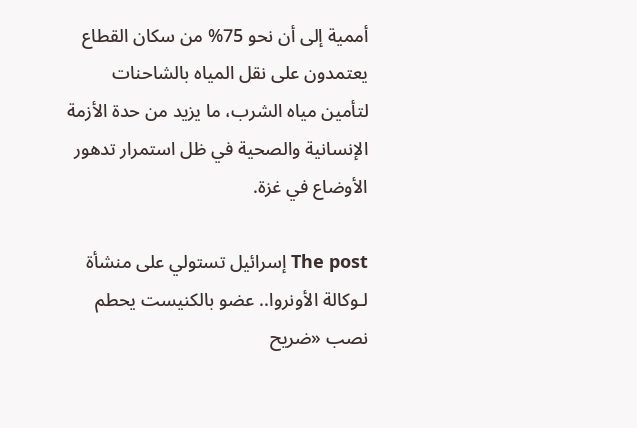أممية إلى أن نحو 75% من سكان القطاع يعتمدون على نقل المياه بالشاحنات لتأمين مياه الشرب، ما يزيد من حدة الأزمة الإنسانية والصحية في ظل استمرار تدهور الأوضاع في غزة.

The post إسرائيل تستولي على منشأة لـوكالة الأونروا.. عضو بالكنيست يحطم نصب «ضريح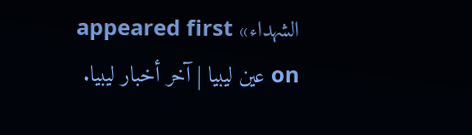الشهداء» appeared first on عين ليبيا | آخر أخبار ليبيا.